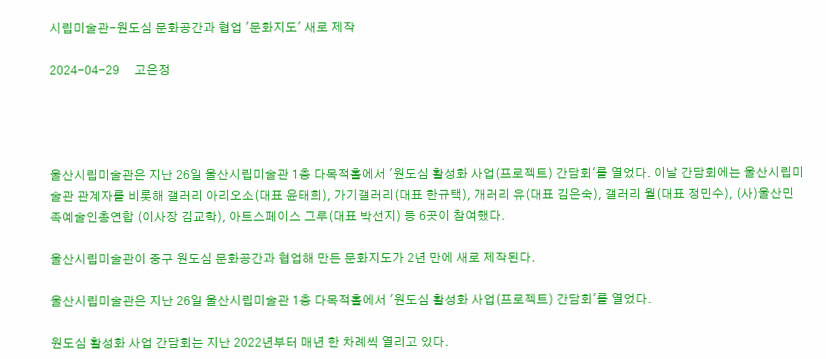시립미술관-원도심 문화공간과 협업 '문화지도' 새로 제작

2024-04-29     고은정




울산시립미술관은 지난 26일 울산시립미술관 1층 다목적홀에서 '원도심 활성화 사업(프로젝트) 간담회'를 열었다. 이날 간담회에는 울산시립미술관 관계자를 비롯해 갤러리 아리오소(대표 윤태희), 가기갤러리(대표 한규택), 개러리 유(대표 김은숙), 갤러리 월(대표 정민수), (사)울산민족예술인총연합 (이사장 김교학), 아트스페이스 그루(대표 박선지) 등 6곳이 참여했다.

울산시립미술관이 중구 원도심 문화공간과 협업해 만든 문화지도가 2년 만에 새로 제작된다.

울산시립미술관은 지난 26일 울산시립미술관 1층 다목적홀에서 '원도심 활성화 사업(프로젝트) 간담회'를 열었다.

원도심 활성화 사업 간담회는 지난 2022년부터 매년 한 차례씩 열리고 있다.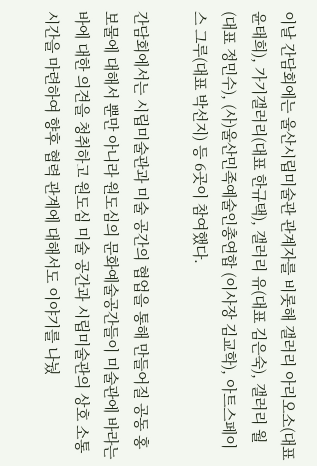이날 간담회에는 울산시립미술관 관계자를 비롯해 갤러리 아리오소(대표 윤태희), 가기갤러리(대표 한규택), 갤러리 유(대표 김은숙), 갤러리 월(대표 정민수), (사)울산민족예술인총연합 (이사장 김교학), 아트스페이스 그루(대표 박선지) 등 6곳이 참여했다.

간담회에서는 시립미술관과 미술 공간의 협업을 통해 만들어질 공동 홍보물에 대해서 뿐만 아니라 원도심의 문화예술공간들이 미술관에 바라는 바에 대한 의견을 청취하고 원도심 미술 공간과 시립미술관의 상호 소통 시간을 마련하여 향후 협력 관계에 대해서도 이야기를 나눴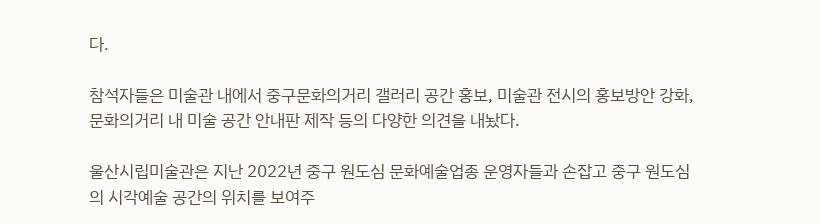다.

참석자들은 미술관 내에서 중구문화의거리 갤러리 공간 홍보, 미술관 전시의 홍보방안 강화, 문화의거리 내 미술 공간 안내판 제작 등의 다양한 의견을 내놨다.

울산시립미술관은 지난 2022년 중구 원도심 문화예술업종 운영자들과 손잡고 중구 원도심의 시각예술 공간의 위치를 보여주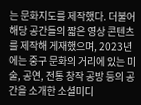는 문화지도를 제작했다. 더불어 해당 공간들의 짧은 영상 콘텐츠를 제작해 게재했으며, 2023년에는 중구 문화의 거리에 있는 미술, 공연, 전통 창작 공방 등의 공간을 소개한 소셜미디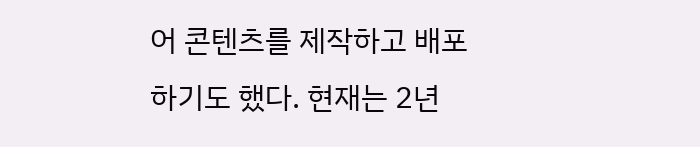어 콘텐츠를 제작하고 배포하기도 했다. 현재는 2년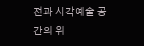전과 시각예술 공간의 위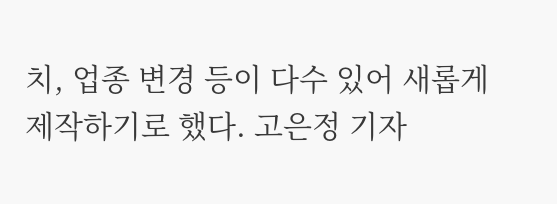치, 업종 변경 등이 다수 있어 새롭게 제작하기로 했다. 고은정 기자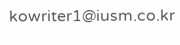kowriter1@iusm.co.kr